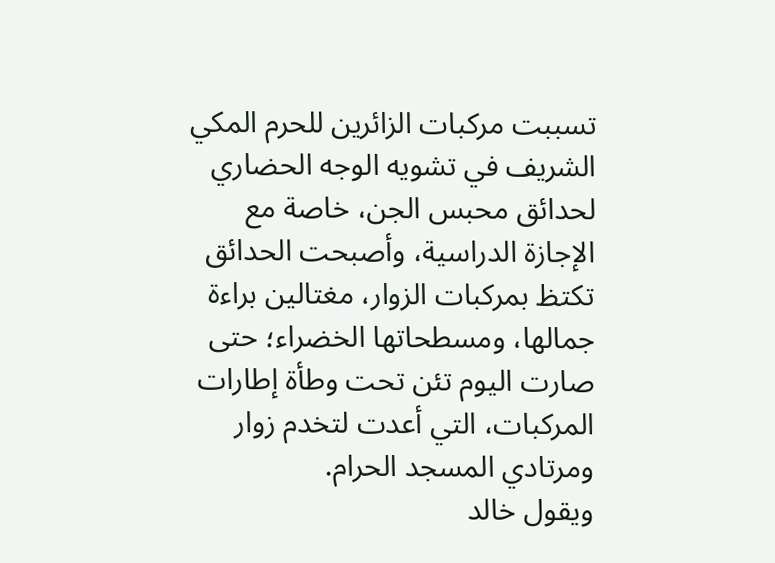تسببت مركبات الزائرين للحرم المكي الشريف في تشويه الوجه الحضاري لحدائق محبس الجن، خاصة مع الإجازة الدراسية، وأصبحت الحدائق تكتظ بمركبات الزوار، مغتالين براءة جمالها، ومسطحاتها الخضراء؛ حتى صارت اليوم تئن تحت وطأة إطارات المركبات، التي أعدت لتخدم زوار ومرتادي المسجد الحرام.
ويقول خالد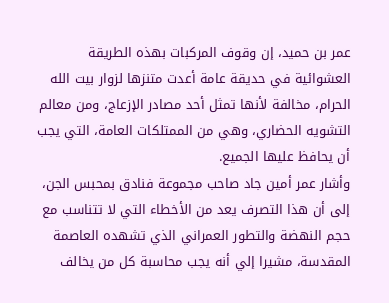عمر بن حميد، إن وقوف المركبات بهذه الطريقة العشوائية في حديقة عامة أعدت متنزها لزوار بيت الله الحرام، مخالفة لأنها تمثل أحد مصادر الإزعاج، ومن معالم التشويه الحضاري، وهي من الممتلكات العامة، التي يجب أن يحافظ عليها الجميع.
وأشار عمر أمين جاد صاحب مجموعة فنادق بمحبس الجن، إلى أن هذا التصرف يعد من الأخطاء التي لا تتناسب مع حجم النهضة والتطور العمراني الذي تشهده العاصمة المقدسة، مشيرا إلي أنه يجب محاسبة كل من يخالف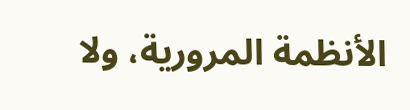الأنظمة المرورية، ولا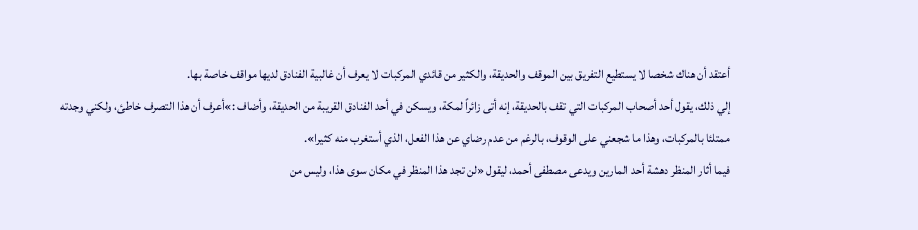أعتقد أن هناك شخصا لا يستطيع التفريق بين الموقف والحديقة، والكثير من قائدي المركبات لا يعرف أن غالبية الفنادق لديها مواقف خاصة بها.
إلي ذلك، يقول أحد أصحاب المركبات التي تقف بالحديقة، إنه أتى زائراً لمكة، ويسكن في أحد الفنادق القريبة من الحديقة، وأضاف :»أعرف أن هذا التصرف خاطئ، ولكني وجدته ممتلئا بالمركبات، وهذا ما شجعني على الوقوف، بالرغم من عدم رضاي عن هذا الفعل، الذي أستغرب منه كثيرا».
فيما أثار المنظر دهشة أحد المارين ويدعى مصطفى أحمد، ليقول «لن تجد هذا المنظر في مكان سوى هذا، وليس من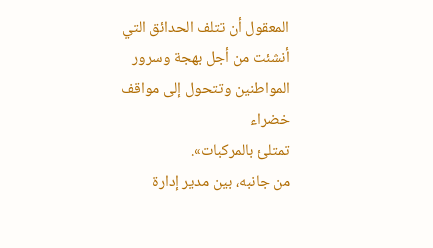المعقول أن تتلف الحدائق التي أنشئت من أجل بهجة وسرور المواطنين وتتحول إلى مواقف خضراء
تمتلئ بالمركبات».
من جانبه، بين مدير إدارة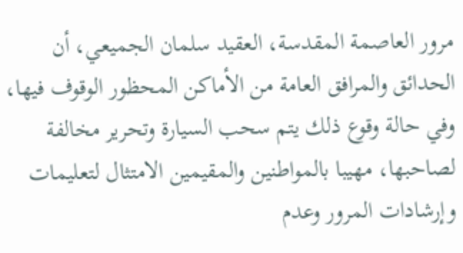مرور العاصمة المقدسة، العقيد سلمان الجميعي، أن الحدائق والمرافق العامة من الأماكن المحظور الوقوف فيها، وفي حالة وقوع ذلك يتم سحب السيارة وتحرير مخالفة لصاحبها، مهيبا بالمواطنين والمقيمين الامتثال لتعليمات وإرشادات المرور وعدم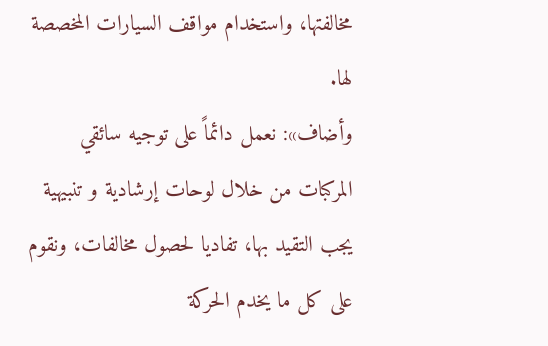مخالفتها، واستخدام مواقف السيارات المخصصة لها.
وأضاف»: نعمل دائماً على توجيه سائقي المركبات من خلال لوحات إرشادية و تنبيهية يجب التقيد بها، تفاديا لحصول مخالفات، ونقوم على كل ما يخدم الحركة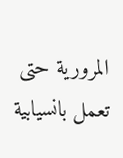المرورية حتى تعمل بانسيابية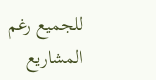للجميع رغم المشاريع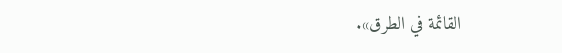القائمة في الطرق».